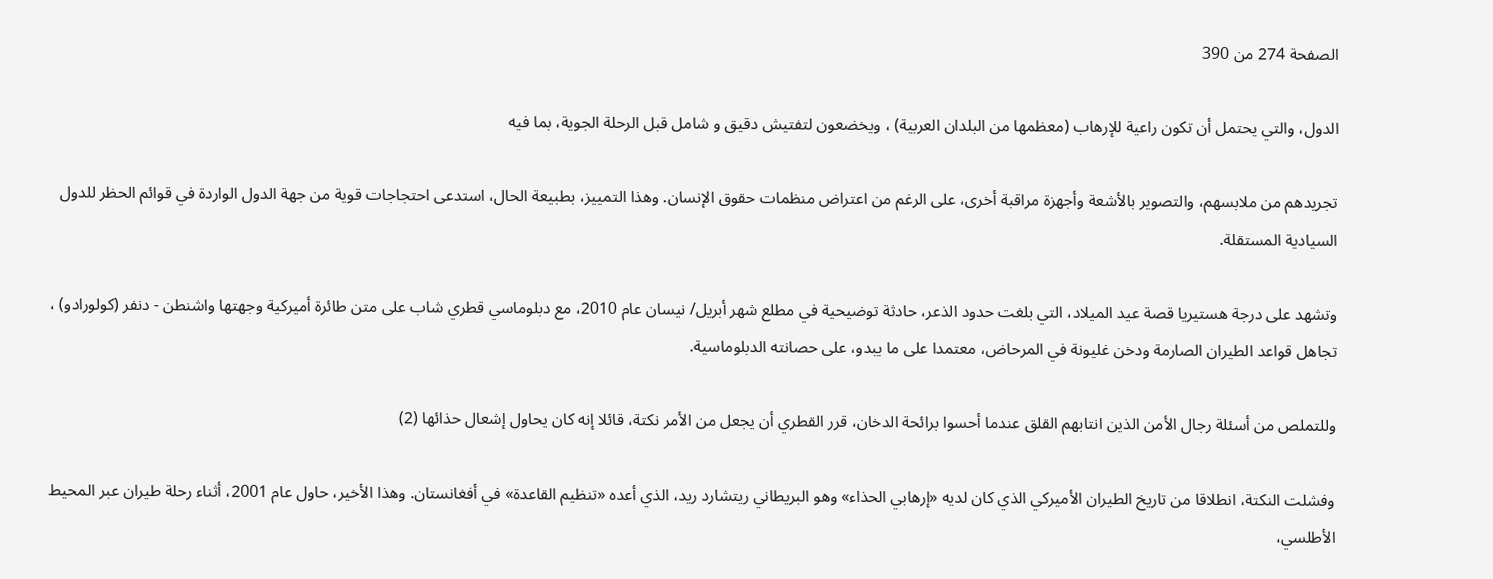الصفحة 274 من 390

الدول، والتي يحتمل أن تكون راعية للإرهاب (معظمها من البلدان العربية) ، ويخضعون لتفتيش دقيق و شامل قبل الرحلة الجوية، بما فيه

تجريدهم من ملابسهم، والتصوير بالأشعة وأجهزة مراقبة أخرى، على الرغم من اعتراض منظمات حقوق الإنسان. وهذا التمييز، بطبيعة الحال، استدعى احتجاجات قوية من جهة الدول الواردة في قوائم الحظر للدول السيادية المستقلة.

وتشهد على درجة هستيريا قصة عيد الميلاد، التي بلغت حدود الذعر، حادثة توضيحية في مطلع شهر أبريل/ نيسان عام 2010، مع دبلوماسي قطري شاب على متن طائرة أميركية وجهتها واشنطن - دنفر (كولورادو) ، تجاهل قواعد الطيران الصارمة ودخن غليونة في المرحاض، معتمدا على ما يبدو، على حصانته الدبلوماسية.

وللتملص من أسئلة رجال الأمن الذين انتابهم القلق عندما أحسوا برائحة الدخان، قرر القطري أن يجعل من الأمر نكتة، قائلا إنه كان يحاول إشعال حذائها (2)

وفشلت النكتة، انطلاقا من تاريخ الطيران الأميركي الذي كان لديه «إرهابي الحذاء» وهو البريطاني ريتشارد ريد، الذي أعده «تنظيم القاعدة» في أفغانستان. وهذا الأخير، حاول عام 2001، أثناء رحلة طيران عبر المحيط الأطلسي،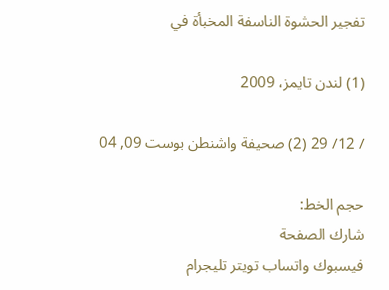تفجير الحشوة الناسفة المخبأة في

(1) لندن تايمز، 2009

/ 12/ 29 (2) صحيفة واشنطن بوست 09, 04

حجم الخط:
شارك الصفحة
فيسبوك واتساب تويتر تليجرام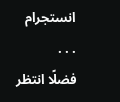انستجرام
. . .
فضلًا انتظر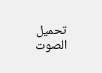تحميل الصوت